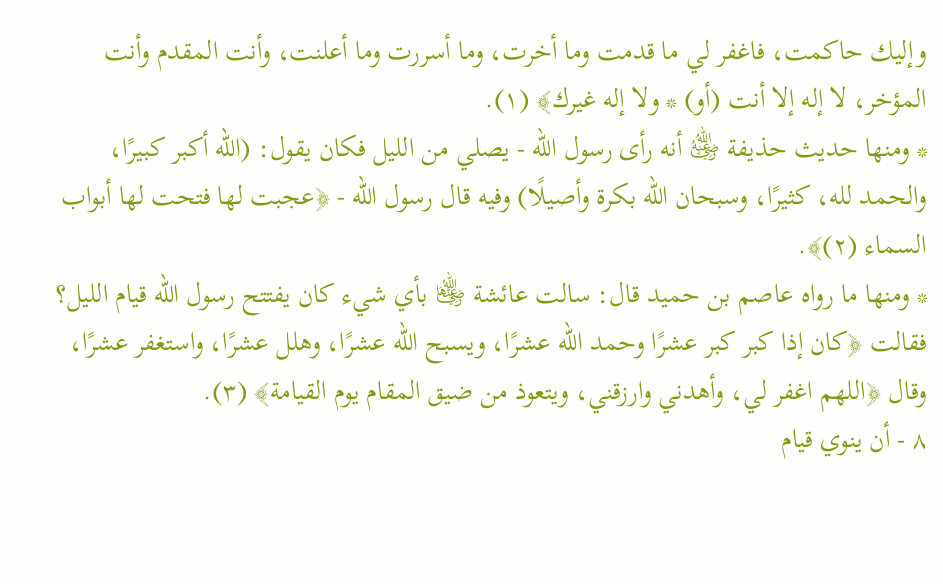وإليك حاكمت، فاغفر لي ما قدمت وما أخرت، وما أسررت وما أعلنت، وأنت المقدم وأنت المؤخر، لا إله إلا أنت (أو) * ولا إله غيرك﴾ (١).
* ومنها حديث حذيفة ﵁ أنه رأى رسول الله - يصلي من الليل فكان يقول: (الله أكبر كبيرًا، والحمد لله، كثيرًا، وسبحان الله بكرة وأصيلًا) وفيه قال رسول الله - ﴿عجبت لها فتحت لها أبواب السماء (٢)﴾.
* ومنها ما رواه عاصم بن حميد قال: سالت عائشة ﵂ بأي شيء كان يفتتح رسول الله قيام الليل؟ فقالت ﴿كان إذا كبر كبر عشرًا وحمد الله عشرًا، ويسبح الله عشرًا، وهلل عشرًا، واستغفر عشرًا، وقال ﴿اللهم اغفر لي، وأهدني وارزقني، ويتعوذ من ضيق المقام يوم القيامة﴾ (٣).
٨ - أن ينوي قيام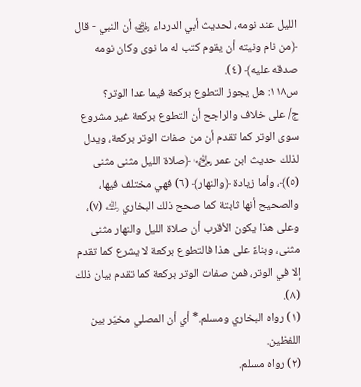الليل عند نومه، لحديث أبي الدرداء ﵁ أن النبي - قال ﴿من نام ونيته أن يقوم كتب له ما نوى وكان نومه صدقه عليه﴾ (٤).
س١١٨: هل يجوز التطوع بركعة فيما عدا الوتر؟
ج/ على خلاف والراجح أن التطوع بركعة غير مشروع سوى الوتر كما تقدم أن من صفات الوتر بركعة، ويدل لذلك حديث ابن عمر ﵄ ﴿صلاة الليل مثنى مثنى (٥)﴾، وأما زيادة ﴿والنهار﴾ (٦) فهي مختلف فيها، والصحيح أنها ثابتة كما صحح ذلك البخاري ﵀ (٧)، وعلى هذا يكون الأقرب أن صلاة الليل والنهار مثنى مثنى، وبناءً على هذا فالتطوع بركعة لا يشرع كما تقدم إلا في الوتر، فمن صفات الوتر بركعة كما تقدم بيان ذلك (٨).
(١) رواه البخاري ومسلم.* أي أن المصلي مخيّر بين اللفظين.
(٢) رواه مسلم.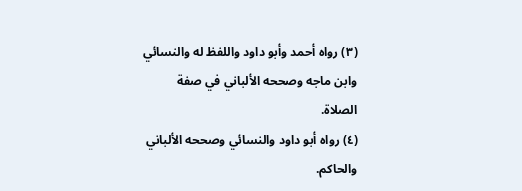(٣) رواه أحمد وأبو داود واللفظ له والنسائي وابن ماجه وصححه الألباني في صفة الصلاة.
(٤) رواه أبو داود والنسائي وصححه الألباني والحاكم.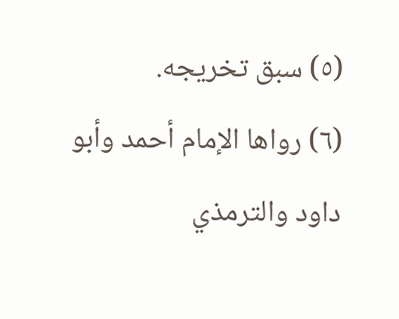(٥) سبق تخريجه.
(٦) رواها الإمام أحمد وأبو داود والترمذي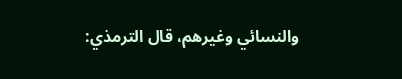والنسائي وغيرهم، قال الترمذي: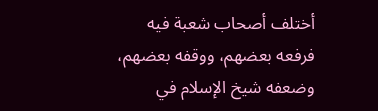أختلف أصحاب شعبة فيه فرفعه بعضهم، ووقفه بعضهم، وضعفه شيخ الإسلام في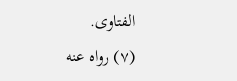الفتاوى.
(٧) رواه عنه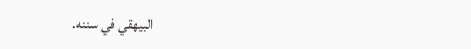البيهقي في سننه.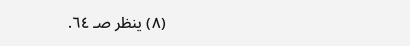(٨) ينظر صـ ٦٤.